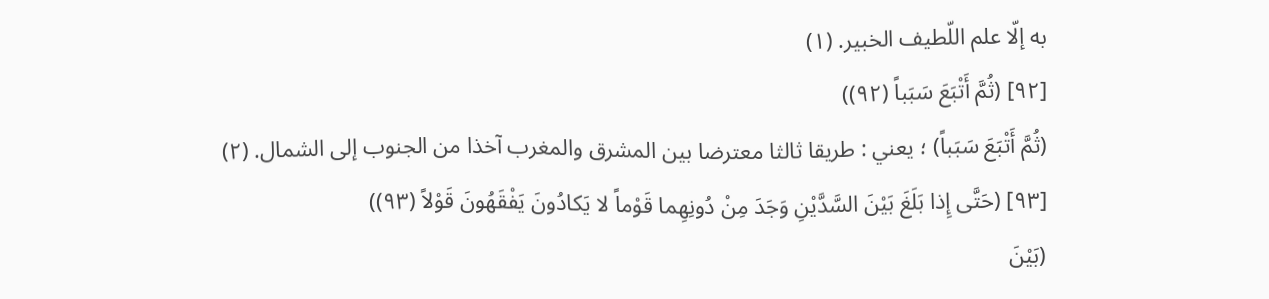به إلّا علم اللّطيف الخبير. (١)
[٩٢] (ثُمَّ أَتْبَعَ سَبَباً (٩٢))
(ثُمَّ أَتْبَعَ سَبَباً) ؛ يعني : طريقا ثالثا معترضا بين المشرق والمغرب آخذا من الجنوب إلى الشمال. (٢)
[٩٣] (حَتَّى إِذا بَلَغَ بَيْنَ السَّدَّيْنِ وَجَدَ مِنْ دُونِهِما قَوْماً لا يَكادُونَ يَفْقَهُونَ قَوْلاً (٩٣))
(بَيْنَ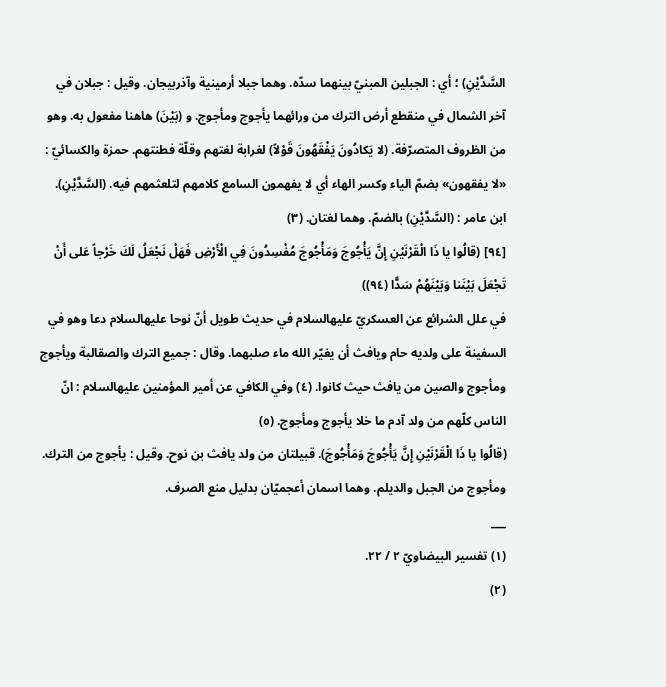السَّدَّيْنِ) ؛ أي : الجبلين المبنيّ بينهما سدّه. وهما جبلا أرمينية وآذربيجان. وقيل : جبلان في آخر الشمال في منقطع أرض الترك من ورائهما يأجوج ومأجوج. و (بَيْنَ) هاهنا مفعول به. وهو من الظروف المتصرّفة. (لا يَكادُونَ يَفْقَهُونَ قَوْلاً) لغرابة لغتهم وقلّة فطنتهم. حمزة والكسائيّ : «لا يفقهون» بضمّ الياء وكسر الهاء أي لا يفهمون السامع كلامهم لتلعثمهم فيه. (السَّدَّيْنِ). ابن عامر : (السَّدَّيْنِ) بالضمّ. وهما لغتان. (٣)
[٩٤] (قالُوا يا ذَا الْقَرْنَيْنِ إِنَّ يَأْجُوجَ وَمَأْجُوجَ مُفْسِدُونَ فِي الْأَرْضِ فَهَلْ نَجْعَلُ لَكَ خَرْجاً عَلى أَنْ تَجْعَلَ بَيْنَنا وَبَيْنَهُمْ سَدًّا (٩٤))
في علل الشرائع عن العسكريّ عليهالسلام في حديث طويل أنّ نوحا عليهالسلام دعا وهو في السفينة على ولديه حام ويافث أن يغيّر الله ماء صلبهما. وقال : جميع الترك والصقالبة ويأجوج ومأجوج والصين من يافث حيث كانوا. (٤) وفي الكافي عن أمير المؤمنين عليهالسلام : انّ الناس كلّهم من ولد آدم ما خلا يأجوج ومأجوج. (٥)
(قالُوا يا ذَا الْقَرْنَيْنِ إِنَّ يَأْجُوجَ وَمَأْجُوجَ). قبيلتان من ولد يافث بن نوح. وقيل : يأجوج من الترك. ومأجوج من الجبل والديلم. وهما اسمان أعجميّان بدليل منع الصرف.
___
(١) تفسير البيضاويّ ٢ / ٢٢.
(٢)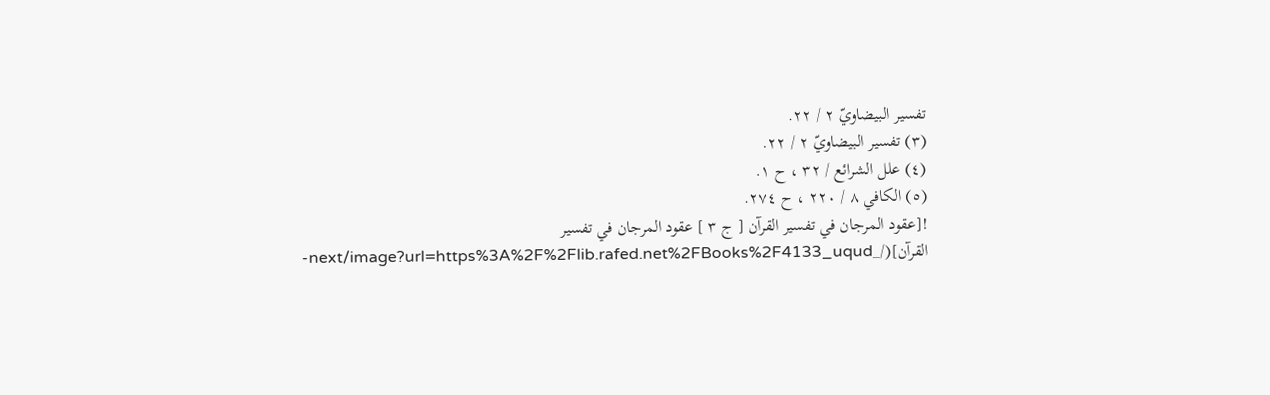تفسير البيضاويّ ٢ / ٢٢.
(٣) تفسير البيضاويّ ٢ / ٢٢.
(٤) علل الشرائع / ٣٢ ، ح ١.
(٥) الكافي ٨ / ٢٢٠ ، ح ٢٧٤.
![عقود المرجان في تفسير القرآن [ ج ٣ ] عقود المرجان في تفسير القرآن](/_next/image?url=https%3A%2F%2Flib.rafed.net%2FBooks%2F4133_uqud-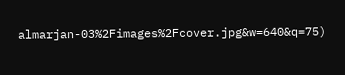almarjan-03%2Fimages%2Fcover.jpg&w=640&q=75)